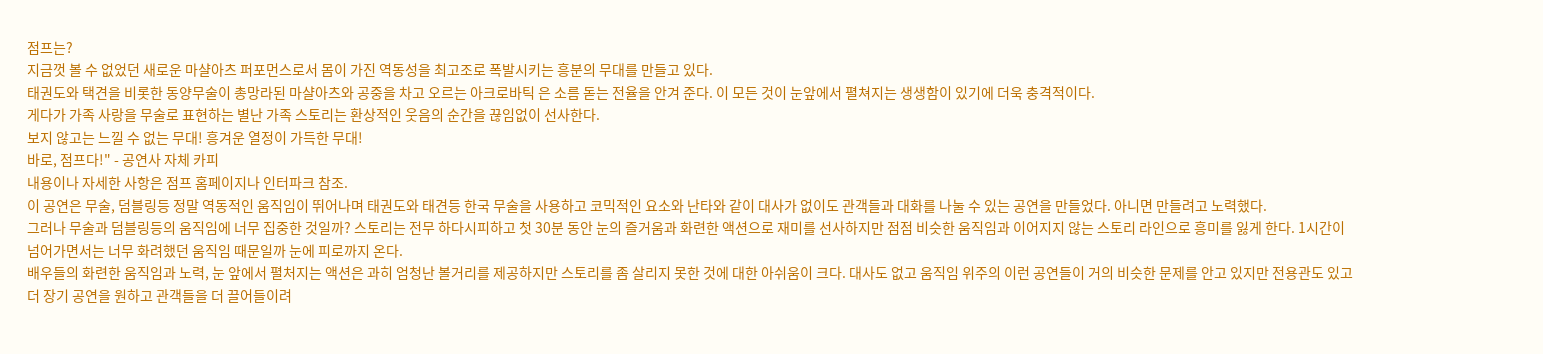점프는?
지금껏 볼 수 없었던 새로운 마샬아츠 퍼포먼스로서 몸이 가진 역동성을 최고조로 폭발시키는 흥분의 무대를 만들고 있다.
태권도와 택견을 비롯한 동양무술이 총망라된 마샬아츠와 공중을 차고 오르는 아크로바틱 은 소름 돋는 전율을 안겨 준다. 이 모든 것이 눈앞에서 펼쳐지는 생생함이 있기에 더욱 충격적이다.
게다가 가족 사랑을 무술로 표현하는 별난 가족 스토리는 환상적인 웃음의 순간을 끊임없이 선사한다.
보지 않고는 느낄 수 없는 무대! 흥겨운 열정이 가득한 무대!
바로, 점프다!" - 공연사 자체 카피
내용이나 자세한 사항은 점프 홈페이지나 인터파크 참조.
이 공연은 무술, 덤블링등 정말 역동적인 움직임이 뛰어나며 태권도와 태견등 한국 무술을 사용하고 코믹적인 요소와 난타와 같이 대사가 없이도 관객들과 대화를 나눌 수 있는 공연을 만들었다. 아니면 만들려고 노력했다.
그러나 무술과 덤블링등의 움직임에 너무 집중한 것일까? 스토리는 전무 하다시피하고 첫 30분 동안 눈의 즐거움과 화련한 액션으로 재미를 선사하지만 점점 비슷한 움직임과 이어지지 않는 스토리 라인으로 흥미를 잃게 한다. 1시간이 넘어가면서는 너무 화려했던 움직임 때문일까 눈에 피로까지 온다.
배우들의 화련한 움직임과 노력, 눈 앞에서 펼처지는 액션은 과히 엄청난 볼거리를 제공하지만 스토리를 좀 살리지 못한 것에 대한 아쉬움이 크다. 대사도 없고 움직임 위주의 이런 공연들이 거의 비슷한 문제를 안고 있지만 전용관도 있고 더 장기 공연을 원하고 관객들을 더 끌어들이려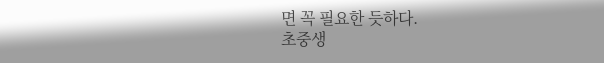면 꼭 필요한 듯하다.
초중생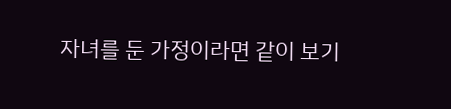자녀를 둔 가정이라면 같이 보기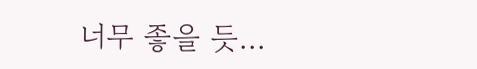너무 좋을 듯...